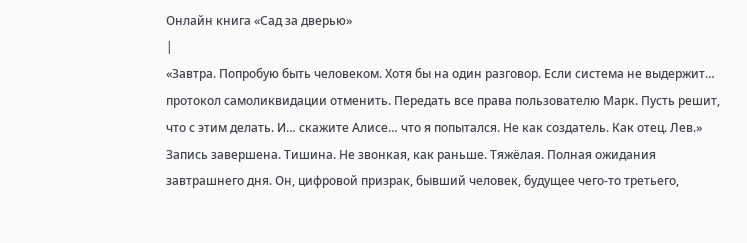Онлайн книга «Сад за дверью»
|
«Завтра. Попробую быть человеком. Хотя бы на один разговор. Если система не выдержит… протокол самоликвидации отменить. Передать все права пользователю Марк. Пусть решит, что с этим делать. И… скажите Алисе… что я попытался. Не как создатель. Как отец. Лев.» Запись завершена. Тишина. Не звонкая, как раньше. Тяжёлая. Полная ожидания завтрашнего дня. Он, цифровой призрак, бывший человек, будущее чего-то третьего,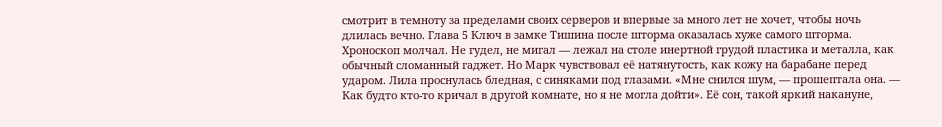смотрит в темноту за пределами своих серверов и впервые за много лет не хочет, чтобы ночь длилась вечно. Глава 5 Ключ в замке Тишина после шторма оказалась хуже самого шторма. Хроноскоп молчал. Не гудел, не мигал — лежал на столе инертной грудой пластика и металла, как обычный сломанный гаджет. Но Марк чувствовал её натянутость, как кожу на барабане перед ударом. Лила проснулась бледная, с синяками под глазами. «Мне снился шум, — прошептала она. — Как будто кто-то кричал в другой комнате, но я не могла дойти». Её сон, такой яркий накануне,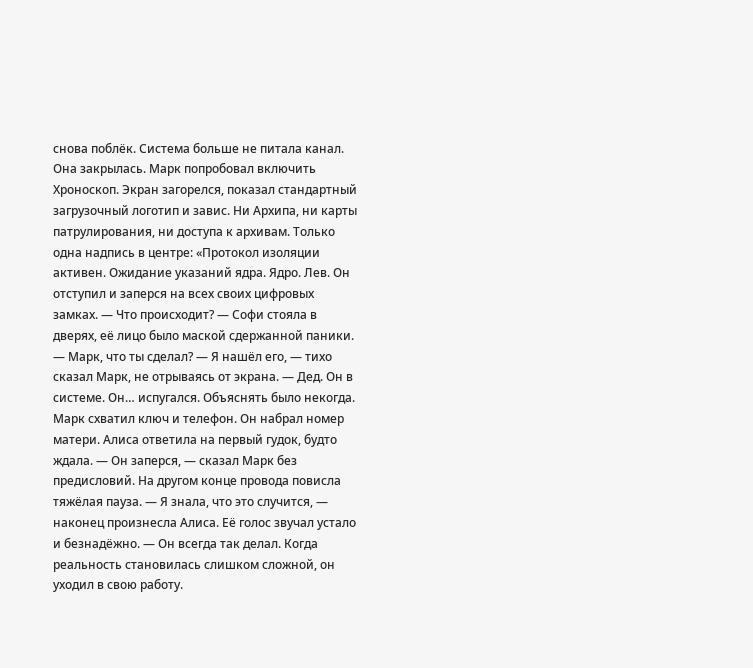снова поблёк. Система больше не питала канал. Она закрылась. Марк попробовал включить Хроноскоп. Экран загорелся, показал стандартный загрузочный логотип и завис. Ни Архипа, ни карты патрулирования, ни доступа к архивам. Только одна надпись в центре: «Протокол изоляции активен. Ожидание указаний ядра. Ядро. Лев. Он отступил и заперся на всех своих цифровых замках. — Что происходит? — Софи стояла в дверях, её лицо было маской сдержанной паники. — Марк, что ты сделал? — Я нашёл его, — тихо сказал Марк, не отрываясь от экрана. — Дед. Он в системе. Он… испугался. Объяснять было некогда. Марк схватил ключ и телефон. Он набрал номер матери. Алиса ответила на первый гудок, будто ждала. — Он заперся, — сказал Марк без предисловий. На другом конце провода повисла тяжёлая пауза. — Я знала, что это случится, — наконец произнесла Алиса. Её голос звучал устало и безнадёжно. — Он всегда так делал. Когда реальность становилась слишком сложной, он уходил в свою работу.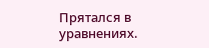Прятался в уравнениях.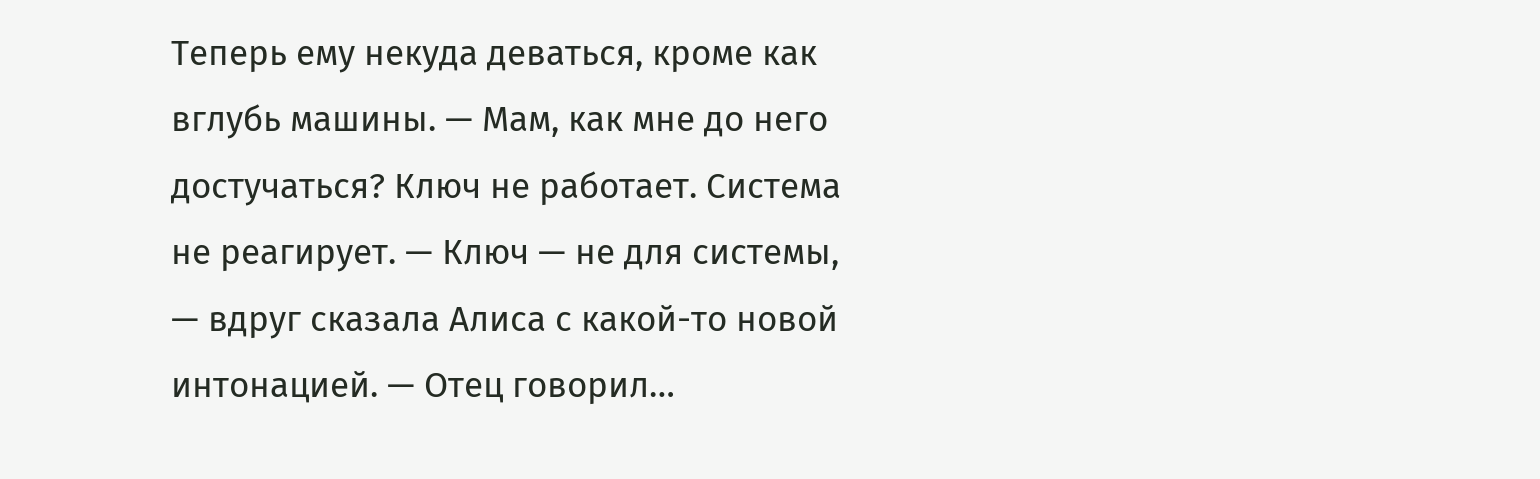Теперь ему некуда деваться, кроме как вглубь машины. — Мам, как мне до него достучаться? Ключ не работает. Система не реагирует. — Ключ — не для системы, — вдруг сказала Алиса с какой-то новой интонацией. — Отец говорил…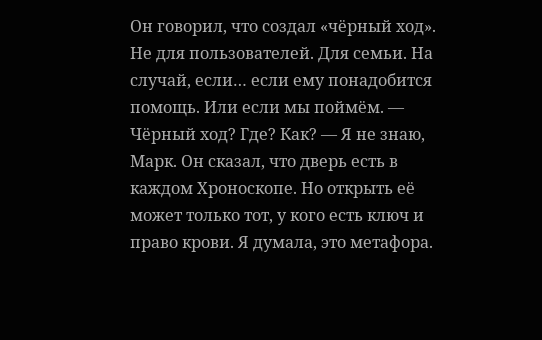Он говорил, что создал «чёрный ход». Не для пользователей. Для семьи. На случай, если… если ему понадобится помощь. Или если мы поймём. — Чёрный ход? Где? Как? — Я не знаю, Марк. Он сказал, что дверь есть в каждом Хроноскопе. Но открыть её может только тот, у кого есть ключ и право крови. Я думала, это метафора.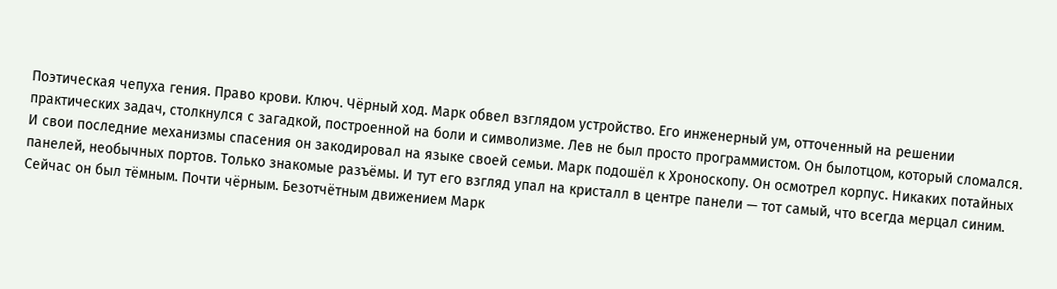Поэтическая чепуха гения. Право крови. Ключ. Чёрный ход. Марк обвел взглядом устройство. Его инженерный ум, отточенный на решении практических задач, столкнулся с загадкой, построенной на боли и символизме. Лев не был просто программистом. Он былотцом, который сломался. И свои последние механизмы спасения он закодировал на языке своей семьи. Марк подошёл к Хроноскопу. Он осмотрел корпус. Никаких потайных панелей, необычных портов. Только знакомые разъёмы. И тут его взгляд упал на кристалл в центре панели — тот самый, что всегда мерцал синим. Сейчас он был тёмным. Почти чёрным. Безотчётным движением Марк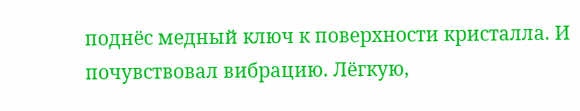поднёс медный ключ к поверхности кристалла. И почувствовал вибрацию. Лёгкую,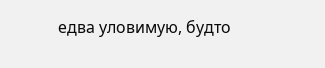едва уловимую, будто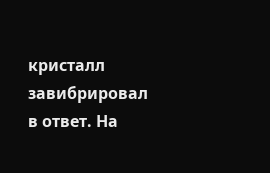кристалл завибрировал в ответ. На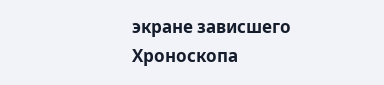экране зависшего Хроноскопа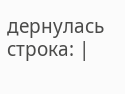дернулась строка: |